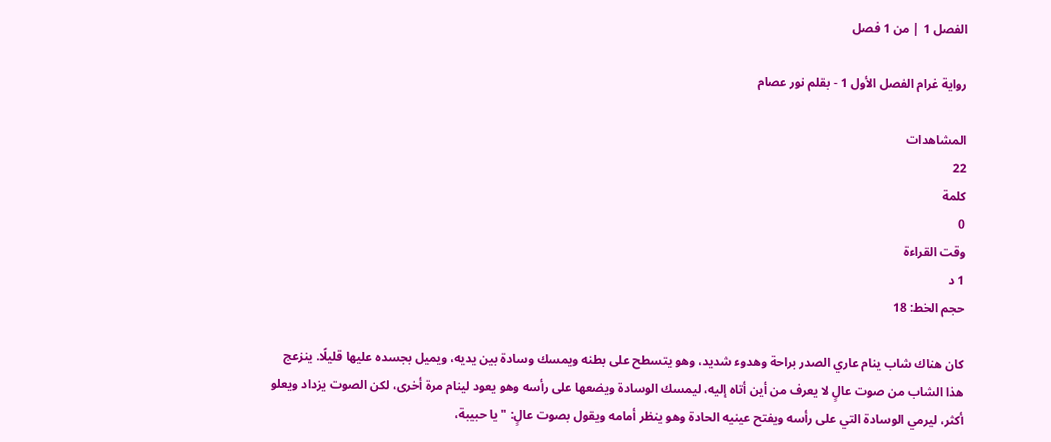الفصل 1 | من 1 فصل

رواية غرام الفصل الأول 1 - بقلم نور عصام

المشاهدات
22
كلمة
0
وقت القراءة
1 د
حجم الخط: 18

كان هناك شاب ينام عاري الصدر براحة وهدوء شديد، وهو يتسطح على بطنه ويمسك وسادة بين يديه، ويميل بجسده عليها قليلًا. ينزعج هذا الشاب من صوت عالٍ لا يعرف من أين أتاه إليه، ليمسك الوسادة ويضعها على رأسه وهو يعود لينام مرة أخرى، لكن الصوت يزداد ويعلو أكثر، ليرمي الوسادة التي على رأسه ويفتح عينيه الحادة وهو ينظر أمامه ويقول بصوت عالٍ: "يا حبيبة،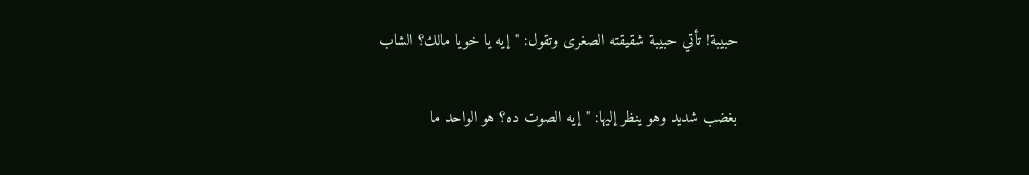حبيبة! تأتي حبيبة شقيقته الصغرى وتقول: "إيه يا خويا مالك؟ الشاب

بغضب شديد وهو ينظر إليها: "إيه الصوت ده؟ هو الواحد ما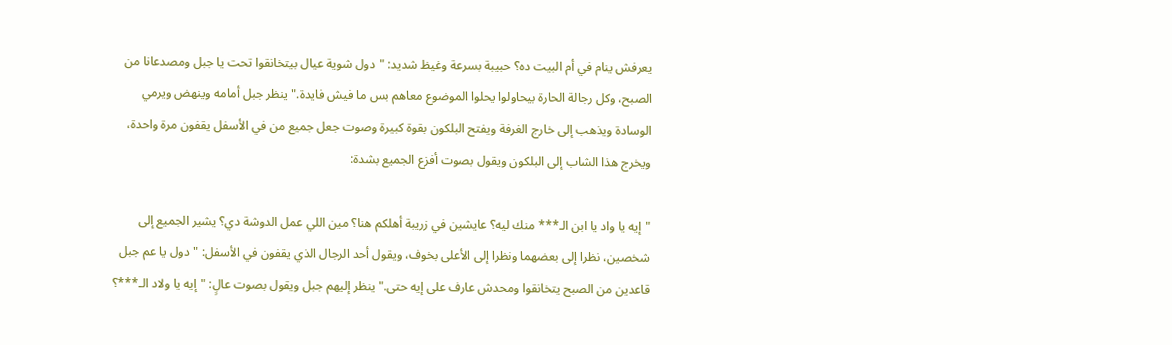يعرفش ينام في أم البيت ده؟ حبيبة بسرعة وغيظ شديد: "دول شوية عيال بيتخانقوا تحت يا جبل ومصدعانا من الصبح، وكل رجالة الحارة بيحاولوا يحلوا الموضوع معاهم بس ما فيش فايدة." ينظر جبل أمامه وينهض ويرمي الوسادة ويذهب إلى خارج الغرفة ويفتح البلكون بقوة كبيرة وصوت جعل جميع من في الأسفل يقفون مرة واحدة، ويخرج هذا الشاب إلى البلكون ويقول بصوت أفزع الجميع بشدة:

"إيه يا واد يا ابن الـ*** منك ليه؟ عايشين في زريبة أهلكم هنا؟ مين اللي عمل الدوشة دي؟ يشير الجميع إلى شخصين، نظرا إلى بعضهما ونظرا إلى الأعلى بخوف، ويقول أحد الرجال الذي يقفون في الأسفل: "دول يا عم جبل قاعدين من الصبح يتخانقوا ومحدش عارف على إيه حتى." ينظر إليهم جبل ويقول بصوت عالٍ: "إيه يا ولاد الـ***؟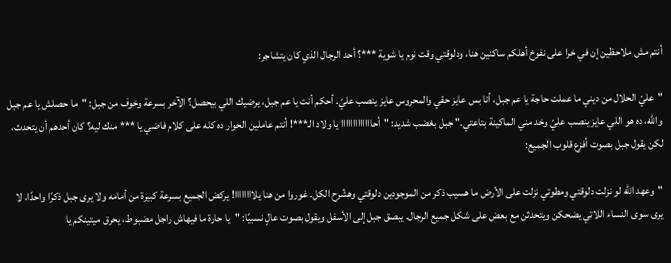أنتم مش ملاحظين إن في خرا على نفوخ أهلكم ساكنين هنا، ودلوقتي وقت نوم يا شوية ***؟ أحد الرجال الذي كان يتشاجر:

"عليّ الحلال من ديني ما عملت حاجة يا عم جبل، أنا بس عايز حقي والمحروس عايز ينصب عليّ. أحكم أنت يا عم جبل، يرضيك اللي بيحصل؟ الآخر بسرعة وخوف من جبل: "ما حصلش يا عم جبل والله، ده هو اللي عايز ينصب عليّ وخد مني الماكينة بتاعتي." جبل بغضب شديد: "أحااااااااااااا يا ولاد الـ***! أنتم عاملين الحوار ده كله على كلام فاضي يا *** منك ليه؟ كان أحدهم أن يتحدث، لكن يقول جبل بصوت أفزع قلوب الجميع:

"وعهد الله لو نزلت دلوقتي ومطوتي نزلت على الأرض ما هسيب ذكر من الموجودين دلوقتي وهشّرح الكل. غوروا من هنا يلاااااااا! يركض الجميع بسرعة كبيرة من أمامه ولا يرى جبل ذكرًا واحدًا، لا يرى سوى النساء اللاتي يضحكن ويتحدثن مع بعض على شكل جميع الرجال. يبصق جبل إلى الأسفل ويقول بصوت عالٍ نسبيًا: "يا حارة ما فيهاش راجل مضبوط، يحرق ميتينكم يا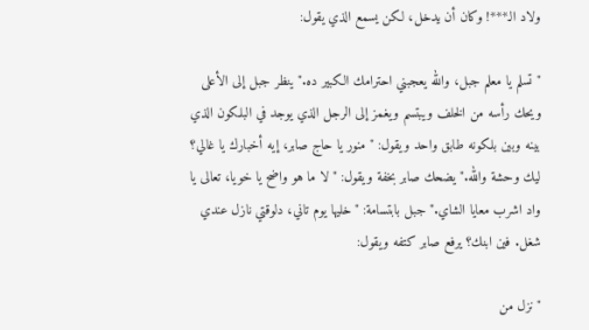ولاد الـ***! وكان أن يدخل، لكن يسمع الذي يقول:

"تسلم يا معلم جبل، والله يعجبني احترامك الكبير ده." ينظر جبل إلى الأعلى ويحك رأسه من الخلف ويبتسم ويغمز إلى الرجل الذي يوجد في البلكون الذي بينه وبين بلكونه طابق واحد ويقول: "منور يا حاج صابر، إيه أخبارك يا غالي؟ ليك وحشة والله." يضحك صابر بخفة ويقول: "لا ما هو واضح يا خويا، تعالى يا واد اشرب معايا الشاي." جبل بابتسامة: "خليها يوم تاني، دلوقتي نازل عندي شغل. فين ابنك؟ يرفع صابر كتفه ويقول:

"نزل من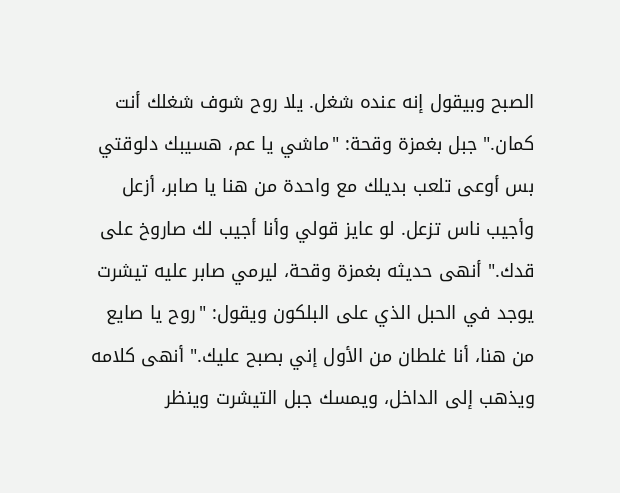الصبح وبيقول إنه عنده شغل. يلا روح شوف شغلك أنت كمان." جبل بغمزة وقحة: "ماشي يا عم، هسيبك دلوقتي بس أوعى تلعب بديلك مع واحدة من هنا يا صابر، أزعل وأجيب ناس تزعل. لو عايز قولي وأنا أجيب لك صاروخ على قدك." أنهى حديثه بغمزة وقحة، ليرمي صابر عليه تيشرت يوجد في الحبل الذي على البلكون ويقول: "روح يا صايع من هنا، أنا غلطان من الأول إني بصبح عليك." أنهى كلامه ويذهب إلى الداخل، ويمسك جبل التيشرت وينظر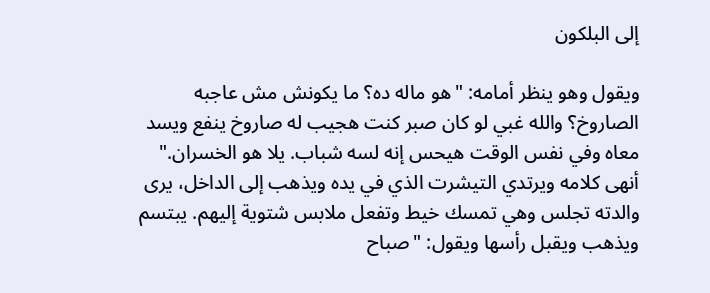إلى البلكون

ويقول وهو ينظر أمامه: "هو ماله ده؟ ما يكونش مش عاجبه الصاروخ؟ والله غبي لو كان صبر كنت هجيب له صاروخ ينفع ويسد معاه وفي نفس الوقت هيحس إنه لسه شباب. يلا هو الخسران." أنهى كلامه ويرتدي التيشرت الذي في يده ويذهب إلى الداخل، يرى والدته تجلس وهي تمسك خيط وتفعل ملابس شتوية إليهم. يبتسم ويذهب ويقبل رأسها ويقول: "صباح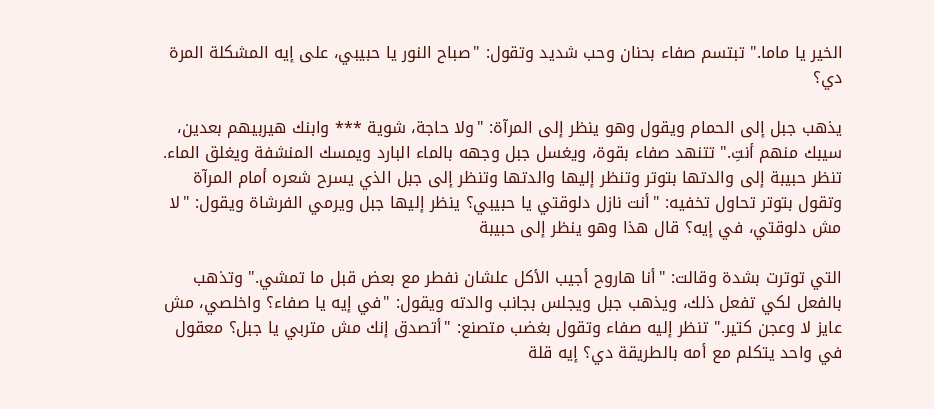الخير يا ماما." تبتسم صفاء بحنان وحب شديد وتقول: "صباح النور يا حبيبي، على إيه المشكلة المرة دي؟

يذهب جبل إلى الحمام ويقول وهو ينظر إلى المرآة: "ولا حاجة، شوية *** وابنك هيربيهم بعدين، سيبك منهم أنتِ." تتنهد صفاء بقوة، ويغسل جبل وجهه بالماء البارد ويمسك المنشفة ويغلق الماء. تنظر حبيبة إلى والدتها بتوتر وتنظر إليها والدتها وتنظر إلى جبل الذي يسرح شعره أمام المرآة وتقول بتوتر تحاول تخفيه: "أنت نازل دلوقتي يا حبيبي؟ ينظر إليها جبل ويرمي الفرشاة ويقول: "لا مش دلوقتي، في إيه؟ قال هذا وهو ينظر إلى حبيبة

التي توترت بشدة وقالت: "أنا هاروح أجيب الأكل علشان نفطر مع بعض قبل ما تمشي." وتذهب بالفعل لكي تفعل ذلك، ويذهب جبل ويجلس بجانب والدته ويقول: "في إيه يا صفاء؟ واخلصي، مش عايز لا وعجن كتير." تنظر إليه صفاء وتقول بغضب متصنع: "أتصدق إنك مش متربي يا جبل؟ معقول في واحد يتكلم مع أمه بالطريقة دي؟ إيه قلة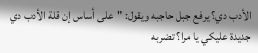الأدب دي؟ يرفع جبل حاجبه ويقول: "على أساس إن قلة الأدب دي جديدة عليكي يا مرا؟ تضربه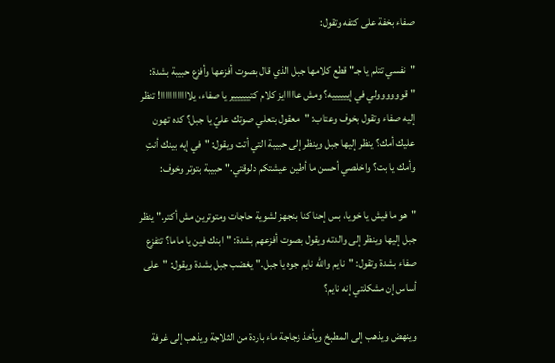صفاء بخفة على كتفه وتقول:

"نفسي تتلم يا جـ" قطع كلامها جبل الذي قال بصوت أفزعها وأفزع حبيبة بشدة: "قوووووولي في إييييييه؟ ومش عااااايز كلام كتيييييير يا صفاء، يلاااااااااااا! تنظر إليه صفاء وتقول بخوف وعتاب: "معقول بتعلي صوتك عليّ يا جبل؟ كده تهون عليك أمك؟ ينظر إليها جبل وينظر إلى حبيبة التي أتت ويقول: "في إيه بينك أنتِ وأمك يا بت؟ واخلصي أحسن ما أطين عيشتكم دلوقتي." حبيبة بتوتر وخوف:

"هو ما فيش يا خويا، بس إحنا كنا بنجهز لشوية حاجات ومتوترين مش أكتر." ينظر جبل إليها وينظر إلى والدته ويقول بصوت أفزعهم بشدة: "ابنك فين يا ماما؟ تتفزع صفاء بشدة وتقول: "نايم والله نايم جوه يا جبل." يغضب جبل بشدة ويقول: "على أساس إن مشكلتي إنه نايم؟

وينهض ويذهب إلى المطبخ ويأخذ زجاجة ماء باردة من الثلاجة ويذهب إلى غرفة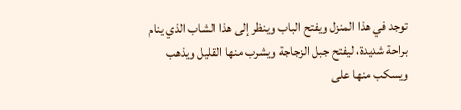توجد في هذا المنزل ويفتح الباب وينظر إلى هذا الشاب الذي ينام براحة شديدة، ليفتح جبل الزجاجة ويشرب منها القليل ويذهب ويسكب منها على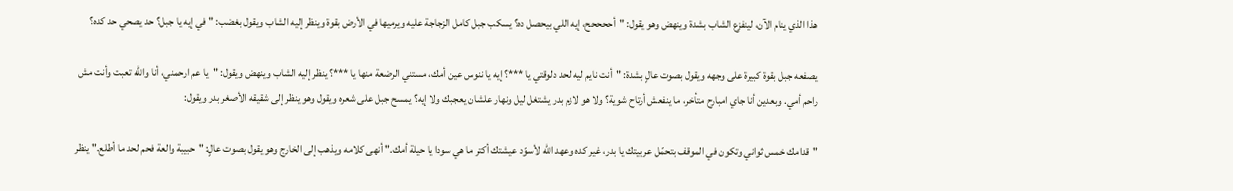هذا الذي ينام الآن، لينفزع الشاب بشدة وينهض وهو يقول: "أححححح، إيه اللي بيحصل ده؟ يسكب جبل كامل الزجاجة عليه ويرميها في الأرض بقوة وينظر إليه الشاب ويقول بغضب: "في إيه يا جبل؟ حد يصحي حد كده؟

يصفعه جبل بقوة كبيرة على وجهه ويقول بصوت عالٍ بشدة: "أنت نايم ليه لحد دلوقتي يا ***؟ إيه يا ننوس عين أمك، مستني الرضعة منها يا ***؟ ينظر إليه الشاب وينهض ويقول: "يا عم ارحمني، أنا والله تعبت وأنت مش راحم أمي. وبعدين أنا جاي امبارح متأخر، ما ينفعش أرتاح شوية؟ ولا هو لازم بدر يشتغل ليل ونهار علشان يعجبك ولا إيه؟ يمسح جبل على شعره ويقول وهو ينظر إلى شقيقه الأصغر بدر ويقول:

"قدامك خمس ثواني وتكون في الموقف بتحمّل عربيتك يا بدر، غير كده وعهد الله لأسوّد عيشتك أكتر ما هي سودا يا حيلة أمك." أنهى كلامه ويذهب إلى الخارج وهو يقول بصوت عالٍ: "حبيبة والعة فحم لحد ما أطلع." ينظر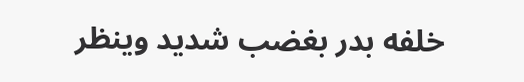خلفه بدر بغضب شديد وينظر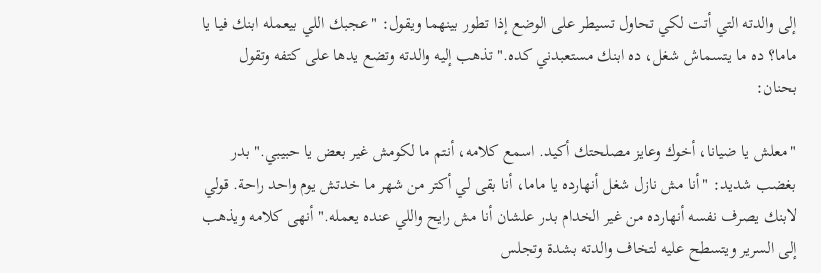إلى والدته التي أتت لكي تحاول تسيطر على الوضع إذا تطور بينهما ويقول: "عجبك اللي بيعمله ابنك فيا يا ماما؟ ده ما يتسماش شغل، ده ابنك مستعبدني كده." تذهب إليه والدته وتضع يدها على كتفه وتقول بحنان:

"معلش يا ضيانا، أخوك وعايز مصلحتك أكيد. اسمع كلامه، أنتم ما لكومش غير بعض يا حبيبي." بدر بغضب شديد: "أنا مش نازل شغل أنهارده يا ماما، أنا بقى لي أكتر من شهر ما خدتش يوم واحد راحة. قولي لابنك يصرف نفسه أنهارده من غير الخدام بدر علشان أنا مش رايح واللي عنده يعمله." أنهى كلامه ويذهب إلى السرير ويتسطح عليه لتخاف والدته بشدة وتجلس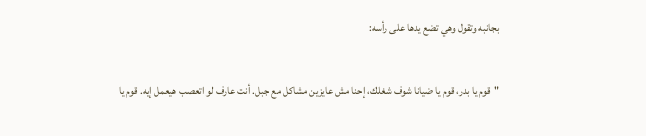بجانبه وتقول وهي تضع يدها على رأسه:

"قوم يا بدر، قوم يا ضيانا شوف شغلك، إحنا مش عايزين مشاكل مع جبل. أنت عارف لو اتعصب هيعمل إيه. قوم يا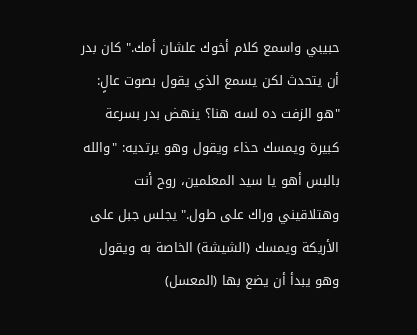حبيبي واسمع كلام أخوك علشان أمك." كان بدر أن يتحدث لكن يسمع الذي يقول بصوت عالٍ: "هو الزفت ده لسه هنا؟ ينهض بدر بسرعة كبيرة ويمسك حذاء ويقول وهو يرتديه: "والله بالبس أهو يا سيد المعلمين، روح أنت وهتلاقيني وراك على طول." يجلس جبل على الأريكة ويمسك (الشيشة) الخاصة به ويقول وهو يبدأ أن يضع بها (المعسل)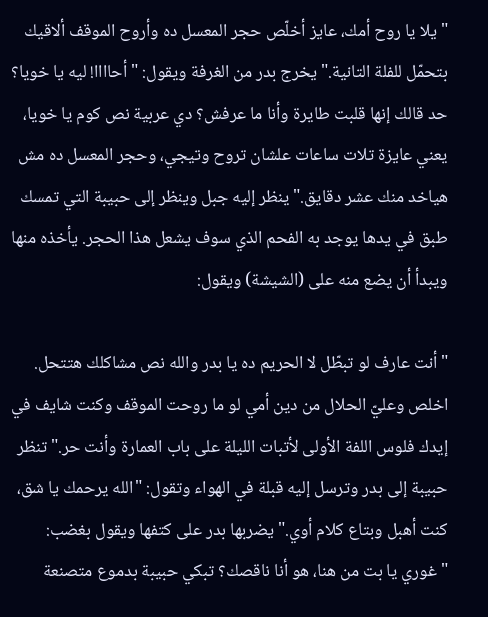"يلا يا روح أمك، عايز أخلّص حجر المعسل ده وأروح الموقف ألاقيك بتحمّل للفلة التانية." يخرج بدر من الغرفة ويقول: "أحاااا! ليه يا خويا؟ حد قالك إنها قلبت طايرة وأنا ما عرفش؟ دي عربية نص كوم يا خويا، يعني عايزة تلات ساعات علشان تروح وتيجي، وحجر المعسل ده مش هياخد منك عشر دقايق." ينظر إليه جبل وينظر إلى حبيبة التي تمسك طبق في يدها يوجد به الفحم الذي سوف يشعل هذا الحجر. يأخذه منها ويبدأ أن يضع منه على (الشيشة) ويقول:

"أنت عارف لو تبطّل لا الحريم ده يا بدر والله نص مشاكلك هتتحل. اخلص وعليّ الحلال من دين أمي لو ما روحت الموقف وكنت شايف في إيدك فلوس اللفة الأولى لأتبات الليلة على باب العمارة وأنت حر." تنظر حبيبة إلى بدر وترسل إليه قبلة في الهواء وتقول: "الله يرحمك يا شق، كنت أهبل وبتاع كلام أوي." يضربها بدر على كتفها ويقول بغضب: "غوري يا بت من هنا، هو أنا ناقصك؟ تبكي حبيبة بدموع متصنعة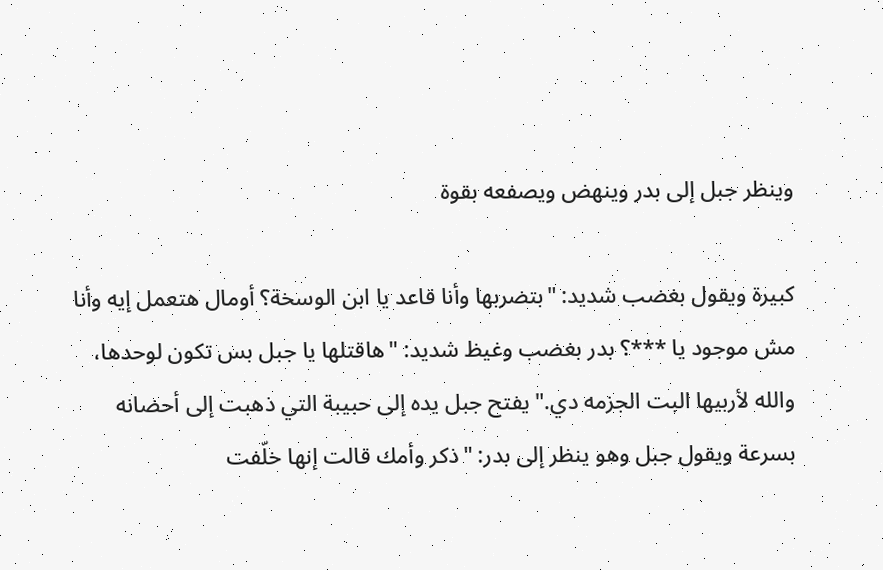وينظر جبل إلى بدر وينهض ويصفعه بقوة

كبيرة ويقول بغضب شديد: "بتضربها وأنا قاعد يا ابن الوسخة؟ أومال هتعمل إيه وأنا مش موجود يا ***؟ بدر بغضب وغيظ شديد: "هاقتلها يا جبل بس تكون لوحدها، والله لأربيها البت الجزمه دي." يفتح جبل يده إلى حبيبة التي ذهبت إلى أحضانه بسرعة ويقول جبل وهو ينظر إلى بدر: "ذكر وأمك قالت إنها خلّفت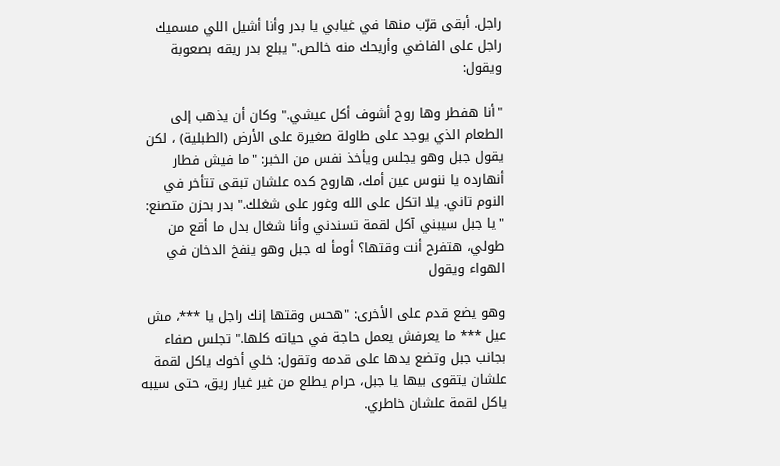راجل. أبقى قرّب منها في غيابي يا بدر وأنا أشيل اللي مسميك راجل على الفاضي وأريحك منه خالص." يبلع بدر ريقه بصعوبة ويقول:

"أنا هفطر وها روح أشوف أكل عيشي." وكان أن يذهب إلى الطعام الذي يوجد على طاولة صغيرة على الأرض (الطبلية) ، لكن يقول جبل وهو يجلس ويأخذ نفس من الخبر: "ما فيش فطار أنهارده يا ننوس عين أمك، هاروح كده علشان تبقى تتأخر في النوم تاني. يلا اتكل على الله وغور على شغلك." بدر بحزن متصنع: "يا جبل سيبني آكل لقمة تسندني وأنا شغال بدل ما أقع من طولي، هتفرح أنت وقتها؟ أومأ له جبل وهو ينفخ الدخان في الهواء ويقول

وهو يضع قدم على الأخرى: "هحس وقتها إنك راجل يا ***، مش عيل *** ما يعرفش يعمل حاجة في حياته كلها." تجلس صفاء بجانب جبل وتضع يدها على قدمه وتقول: خلي أخوك ياكل لقمة علشان يتقوى بيها يا جبل، حرام يطلع من غير غيار ريق، حتى سيبه ياكل لقمة علشان خاطري.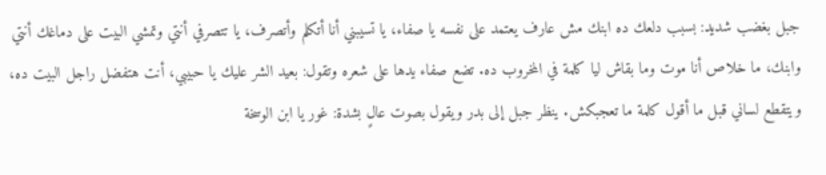جبل بغضب شديد: بسبب دلعك ده ابنك مش عارف يعتمد على نفسه يا صفاء، يا تسيبني أنا أتكلم وأتصرف، يا تتصرفي أنتي وتمشي البيت على دماغك أنتي وابنك، ما خلاص أنا موت وما بقاش ليا كلمة في المخروب ده. تضع صفاء يدها على شعره وتقول: بعيد الشر عليك يا حبيبي، أنت هتفضل راجل البيت ده، ويتقطع لساني قبل ما أقول كلمة ما تعجبكش. ينظر جبل إلى بدر ويقول بصوت عالٍ بشدة: غور يا ابن الوسخة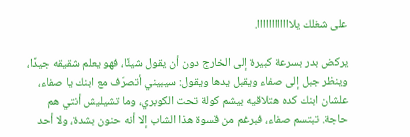على شغلك يلاااااااااااا.

يركض بدر بسرعة كبيرة إلى الخارج دون أن يقول شيئًا، فهو يعلم شقيقه جيدًا، وينظر جبل إلى صفاء ويقبل يدها ويقول: سيبيني أتصرّف مع ابنك يا صفاء، علشان ابنك كده هتلاقيه بيشم كولة تحت الكوبري، وما تشيليش أنتي هم حاجة. تبتسم صفاء، فبرغم من قسوة هذا الشاب إلا أنه حنون بشدة، ولا أحد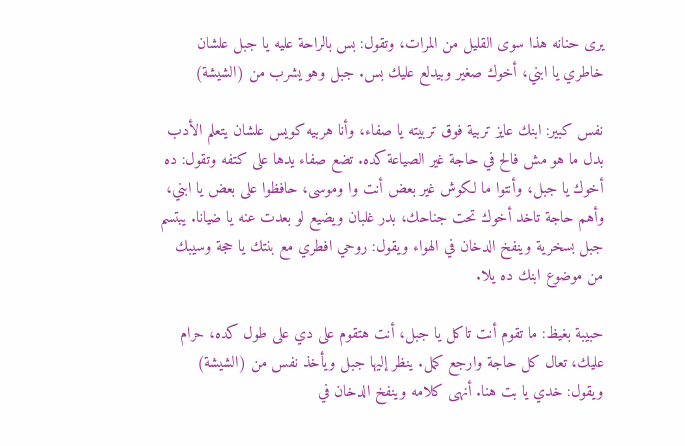يرى حنانه هذا سوى القليل من المرات، وتقول: بس بالراحة عليه يا جبل علشان خاطري يا ابني، أخوك صغير وبيدلع عليك بس. جبل وهو يشرب من (الشيشة)

نفس كبير: ابنك عايز تربية فوق تربيته يا صفاء، وأنا هربيه كويس علشان يتعلم الأدب بدل ما هو مش فالح في حاجة غير الصياعة كده. تضع صفاء يدها على كتفه وتقول: ده أخوك يا جبل، وأنتوا ما لكوش غير بعض أنت وا وموسى، حافظوا على بعض يا ابني، وأهم حاجة تاخد أخوك تحت جناحك، بدر غلبان ويضيع لو بعدت عنه يا ضيانا. يبتسم جبل بسخرية وينفخ الدخان في الهواء ويقول: روحي افطري مع بنتك يا حجة وسيبك من موضوع ابنك ده يلا.

حبيبة بغيظ: ما تقوم أنت تاكل يا جبل، أنت هتقوم على دي على طول كده، حرام عليك، تعال كل حاجة وارجع كمل. ينظر إليها جبل ويأخذ نفس من (الشيشة) ويقول: خدي يا بت هنا. أنهى كلامه وينفخ الدخان في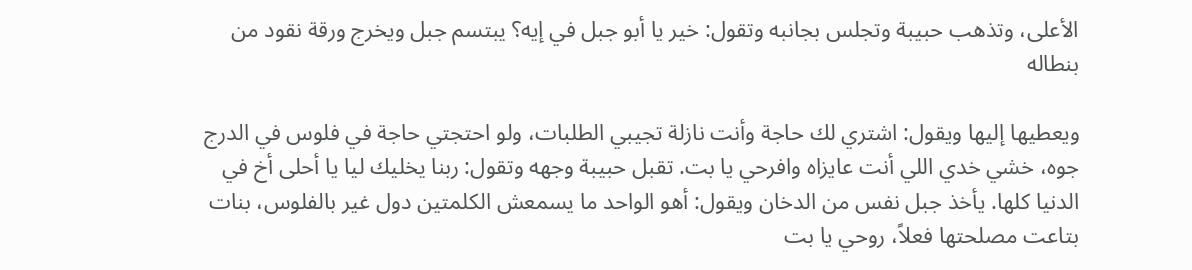الأعلى، وتذهب حبيبة وتجلس بجانبه وتقول: خير يا أبو جبل في إيه؟ يبتسم جبل ويخرج ورقة نقود من بنطاله

ويعطيها إليها ويقول: اشتري لك حاجة وأنت نازلة تجيبي الطلبات، ولو احتجتي حاجة في فلوس في الدرج جوه، خشي خدي اللي أنت عايزاه وافرحي يا بت. تقبل حبيبة وجهه وتقول: ربنا يخليك ليا يا أحلى أخ في الدنيا كلها. يأخذ جبل نفس من الدخان ويقول: أهو الواحد ما يسمعش الكلمتين دول غير بالفلوس، بنات بتاعت مصلحتها فعلاً، روحي يا بت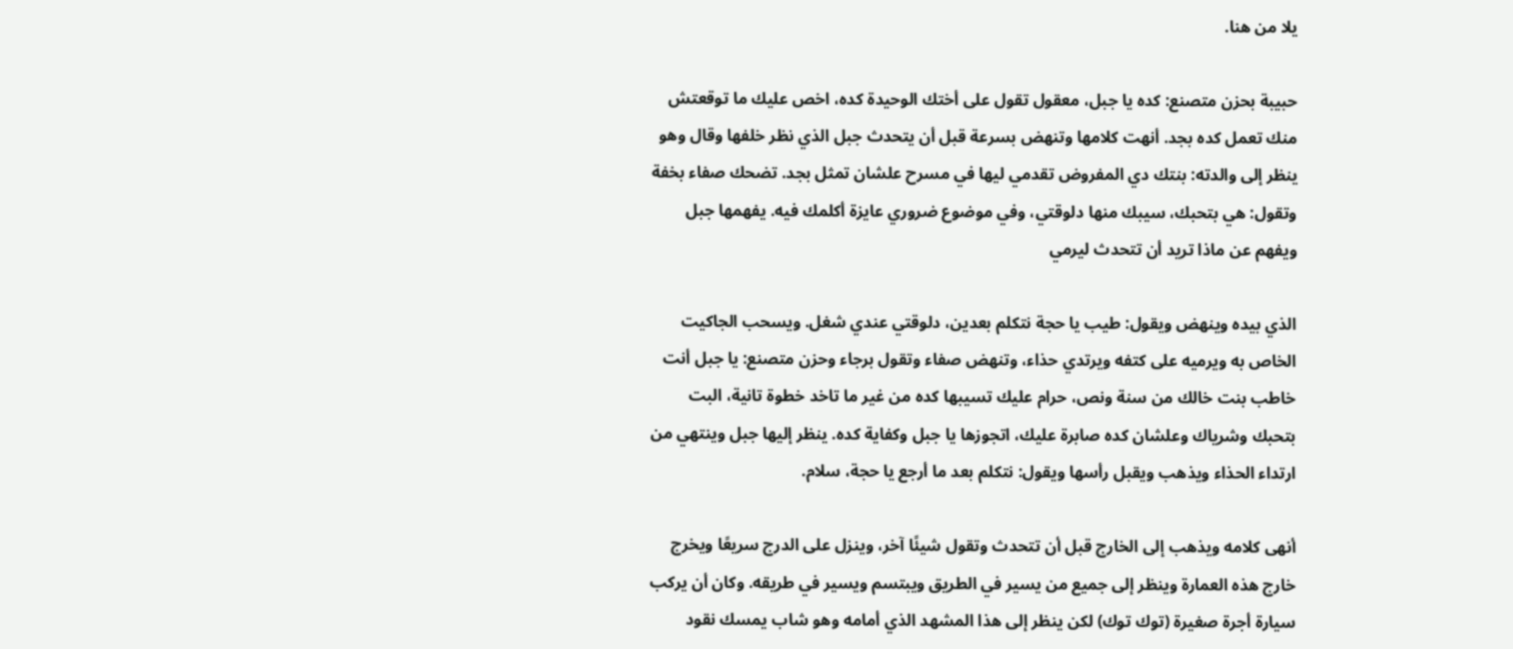يلا من هنا.

حبيبة بحزن متصنع: كده يا جبل، معقول تقول على أختك الوحيدة كده، اخص عليك ما توقعتش منك تعمل كده بجد. أنهت كلامها وتنهض بسرعة قبل أن يتحدث جبل الذي نظر خلفها وقال وهو ينظر إلى والدته: بنتك دي المفروض تقدمي ليها في مسرح علشان تمثل بجد. تضحك صفاء بخفة وتقول: هي بتحبك، سيبك منها دلوقتي، وفي موضوع ضروري عايزة أكلمك فيه. يفهمها جبل ويفهم عن ماذا تريد أن تتحدث ليرمي

الذي بيده وينهض ويقول: طيب يا حجة نتكلم بعدين، دلوقتي عندي شغل. ويسحب الجاكيت الخاص به ويرميه على كتفه ويرتدي حذاء، وتنهض صفاء وتقول برجاء وحزن متصنع: يا جبل أنت خاطب بنت خالك من سنة ونص، حرام عليك تسيبها كده من غير ما تاخد خطوة تانية، البت بتحبك وشرياك وعلشان كده صابرة عليك، اتجوزها يا جبل وكفاية كده. ينظر إليها جبل وينتهي من ارتداء الحذاء ويذهب ويقبل رأسها ويقول: نتكلم بعد ما أرجع يا حجة، سلام.

أنهى كلامه ويذهب إلى الخارج قبل أن تتحدث وتقول شيئًا آخر، وينزل على الدرج سريعًا ويخرج خارج هذه العمارة وينظر إلى جميع من يسير في الطريق ويبتسم ويسير في طريقه. وكان أن يركب سيارة أجرة صغيرة (توك توك) لكن ينظر إلى هذا المشهد الذي أمامه وهو شاب يمسك نقود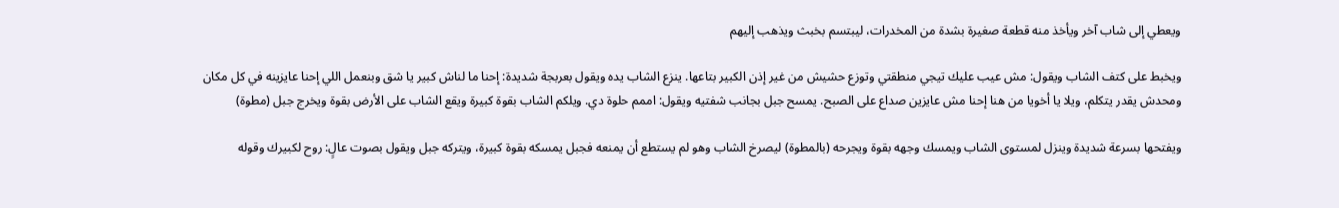ويعطي إلى شاب آخر ويأخذ منه قطعة صغيرة بشدة من المخدرات، ليبتسم بخبث ويذهب إليهم

ويخبط على كتف الشاب ويقول: مش عيب عليك تيجي منطقتي وتوزع حشيش من غير إذن الكبير بتاعها. ينزع الشاب يده ويقول بعربجة شديدة: إحنا ما لناش كبير يا شق وبنعمل اللي إحنا عايزينه في كل مكان ومحدش يقدر يتكلم، ويلا يا أخويا من هنا إحنا مش عايزين صداع على الصبح. يمسح جبل بجانب شفتيه ويقول: اممم حلوة دي. ويلكم الشاب بقوة كبيرة ويقع الشاب على الأرض بقوة ويخرج جبل (مطوة)

ويفتحها بسرعة شديدة وينزل لمستوى الشاب ويمسك وجهه بقوة ويجرحه (بالمطوة) ليصرخ الشاب وهو لم يستطع أن يمنعه فجبل يمسكه بقوة كبيرة، ويتركه جبل ويقول بصوت عالٍ: روح لكبيرك وقوله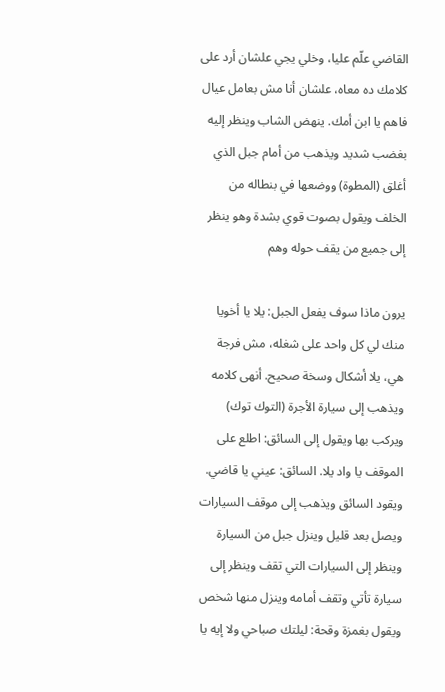القاضي علّم عليا، وخلي يجي علشان أرد على كلامك ده معاه، علشان أنا مش بعامل عيال فاهم يا ابن أمك. ينهض الشاب وينظر إليه بغضب شديد ويذهب من أمام جبل الذي أغلق (المطوة) ووضعها في بنطاله من الخلف ويقول بصوت قوي بشدة وهو ينظر إلى جميع من يقف حوله وهم

يرون ماذا سوف يفعل الجبل: يلا يا أخويا منك لي كل واحد على شغله، مش فرجة هي، يلا أشكال وسخة صحيح. أنهى كلامه ويذهب إلى سيارة الأجرة (التوك توك) ويركب بها ويقول إلى السائق: اطلع على الموقف يا واد يلا. السائق: عيني يا قاضي. ويقود السائق ويذهب إلى موقف السيارات ويصل بعد قليل وينزل جبل من السيارة وينظر إلى السيارات التي تقف وينظر إلى سيارة تأتي وتقف أمامه وينزل منها شخص ويقول بغمزة وقحة: ليلتك صباحي ولا إيه يا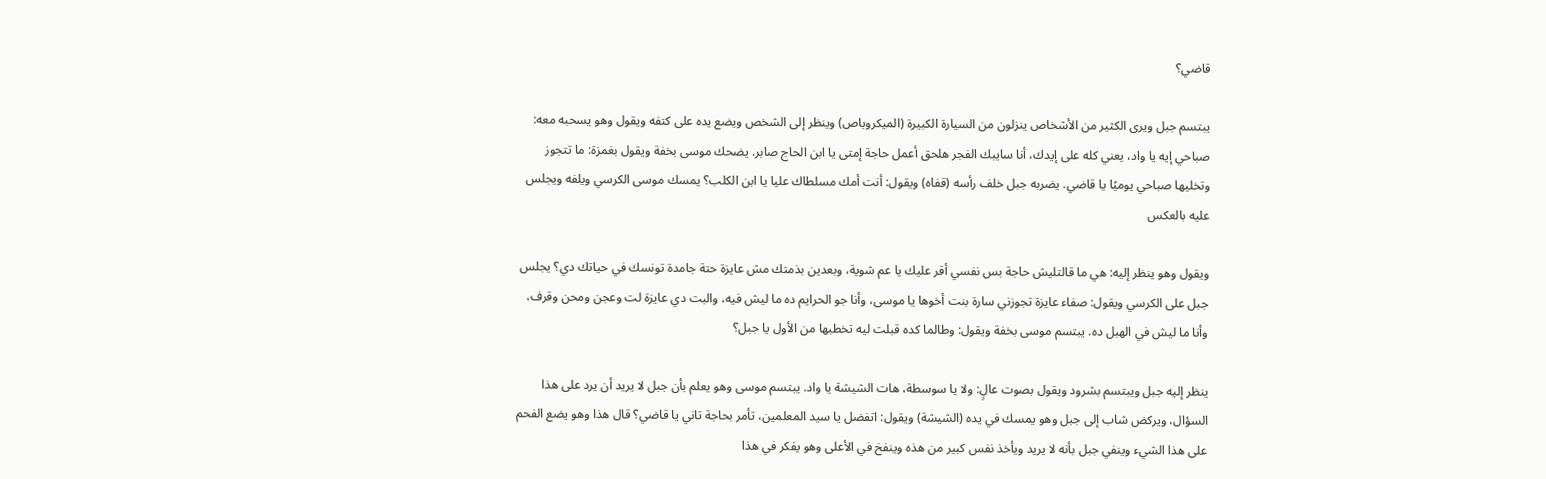قاضي؟

يبتسم جبل ويرى الكثير من الأشخاص ينزلون من السيارة الكبيرة (الميكروباص) وينظر إلى الشخص ويضع يده على كتفه ويقول وهو يسحبه معه: صباحي إيه يا واد، يعني كله على إيدك، أنا سايبك الفجر هلحق أعمل حاجة إمتى يا ابن الحاج صابر. يضحك موسى بخفة ويقول بغمزة: ما تتجوز وتخليها صباحي يوميًا يا قاضي. يضربه جبل خلف رأسه (قفاه) ويقول: أنت أمك مسلطاك عليا يا ابن الكلب؟ يمسك موسى الكرسي ويلفه ويجلس عليه بالعكس

ويقول وهو ينظر إليه: هي ما قالتليش حاجة بس نفسي أقر عليك يا عم شوية، وبعدين بذمتك مش عايزة حتة جامدة تونسك في حياتك دي؟ يجلس جبل على الكرسي ويقول: صفاء عايزة تجوزني سارة بنت أخوها يا موسى، وأنا جو الحرايم ده ما ليش فيه، والبت دي عايزة لت وعجن ومحن وقرف، وأنا ما ليش في الهبل ده. يبتسم موسى بخفة ويقول: وطالما كده قبلت ليه تخطبها من الأول يا جبل؟

ينظر إليه جبل ويبتسم بشرود ويقول بصوت عالٍ: ولا يا سوسطة، هات الشيشة يا واد. يبتسم موسى وهو يعلم بأن جبل لا يريد أن يرد على هذا السؤال، ويركض شاب إلى جبل وهو يمسك في يده (الشيشة) ويقول: اتفضل يا سيد المعلمين، تأمر بحاجة تاني يا قاضي؟ قال هذا وهو يضع الفحم على هذا الشيء وينفي جبل بأنه لا يريد ويأخذ نفس كبير من هذه وينفخ في الأعلى وهو يفكر في هذا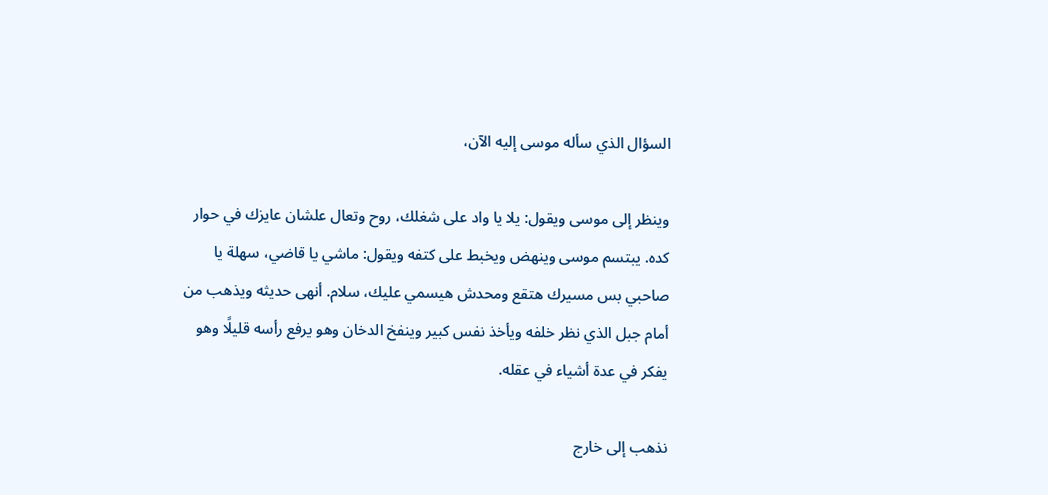السؤال الذي سأله موسى إليه الآن،

وينظر إلى موسى ويقول: يلا يا واد على شغلك، روح وتعال علشان عايزك في حوار كده. يبتسم موسى وينهض ويخبط على كتفه ويقول: ماشي يا قاضي، سهلة يا صاحبي بس مسيرك هتقع ومحدش هيسمي عليك، سلام. أنهى حديثه ويذهب من أمام جبل الذي نظر خلفه ويأخذ نفس كبير وينفخ الدخان وهو يرفع رأسه قليلًا وهو يفكر في عدة أشياء في عقله.

نذهب إلى خارج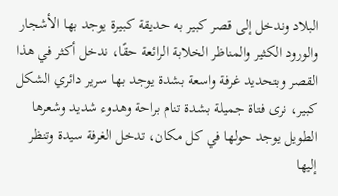البلاد وندخل إلى قصر كبير به حديقة كبيرة يوجد بها الأشجار والورود الكثير والمناظر الخلابة الرائعة حقًا، ندخل أكثر في هذا القصر وبتحديد غرفة واسعة بشدة يوجد بها سرير دائري الشكل كبير، نرى فتاة جميلة بشدة تنام براحة وهدوء شديد وشعرها الطويل يوجد حولها في كل مكان، تدخل الغرفة سيدة وتنظر إليها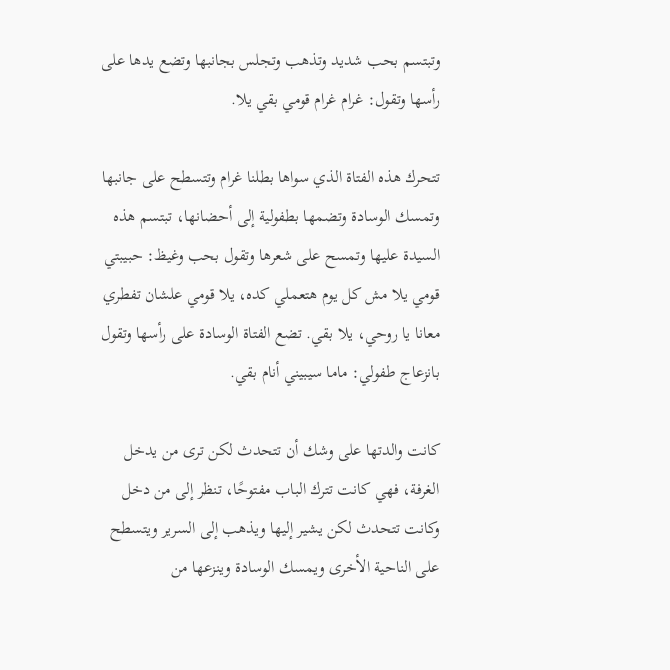وتبتسم بحب شديد وتذهب وتجلس بجانبها وتضع يدها على رأسها وتقول: غرام غرام قومي بقي يلا.

تتحرك هذه الفتاة الذي سواها بطلنا غرام وتتسطح على جانبها وتمسك الوسادة وتضمها بطفولية إلى أحضانها، تبتسم هذه السيدة عليها وتمسح على شعرها وتقول بحب وغيظ: حبيبتي قومي يلا مش كل يوم هتعملي كده، يلا قومي علشان تفطري معانا يا روحي، يلا بقي. تضع الفتاة الوسادة على رأسها وتقول بانزعاج طفولي: ماما سيبيني أنام بقي.

كانت والدتها على وشك أن تتحدث لكن ترى من يدخل الغرفة، فهي كانت تترك الباب مفتوحًا، تنظر إلى من دخل وكانت تتحدث لكن يشير إليها ويذهب إلى السرير ويتسطح على الناحية الأخرى ويمسك الوسادة وينزعها من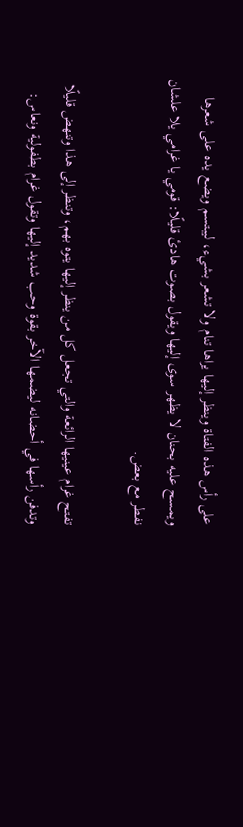على رأس هذه الفتاة وينظر إليها يراها تنام ولا تشعر بشيء، ليبتسم ويضع يده على شعرها ويمسح عليه بحنان لا يظهر سوى إليها ويقول بصوت هادئ قليلًا: قومي يا غرامي يلا علشان نفطر مع بعض.

تفتح غرام عينيها الرائعة والتي تجعل كل من ينظر إليها يتوه بهم، وتنظر إلى هذا وتنهض قليلًا وتدفن رأسها في أحضانه ليضمها الآخر بقوة وحب شديد إليها وتقول غرام بطفولية ونعاس: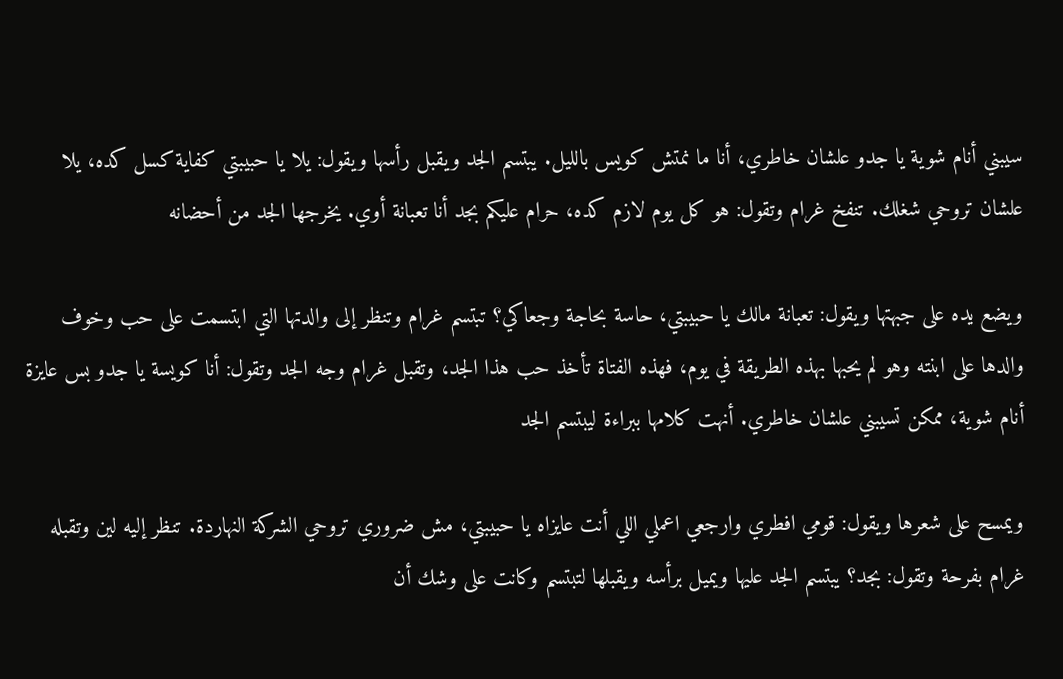سيبني أنام شوية يا جدو علشان خاطري، أنا ما نمتش كويس بالليل. يبتسم الجد ويقبل رأسها ويقول: يلا يا حبيبتي كفاية كسل كده، يلا علشان تروحي شغلك. تنفخ غرام وتقول: هو كل يوم لازم كده، حرام عليكم بجد أنا تعبانة أوي. يخرجها الجد من أحضانه

ويضع يده على جبهتها ويقول: تعبانة مالك يا حبيبتي، حاسة بحاجة وجعاكي؟ تبتسم غرام وتنظر إلى والدتها التي ابتسمت على حب وخوف والدها على ابنته وهو لم يحبها بهذه الطريقة في يوم، فهذه الفتاة تأخذ حب هذا الجد، وتقبل غرام وجه الجد وتقول: أنا كويسة يا جدو بس عايزة أنام شوية، ممكن تسيبني علشان خاطري. أنهت كلامها ببراءة ليبتسم الجد

ويمسح على شعرها ويقول: قومي افطري وارجعي اعملي اللي أنت عايزاه يا حبيبتي، مش ضروري تروحي الشركة النهاردة. تنظر إليه لين وتقبله غرام بفرحة وتقول: بجد؟ يبتسم الجد عليها ويميل برأسه ويقبلها لتبتسم وكانت على وشك أن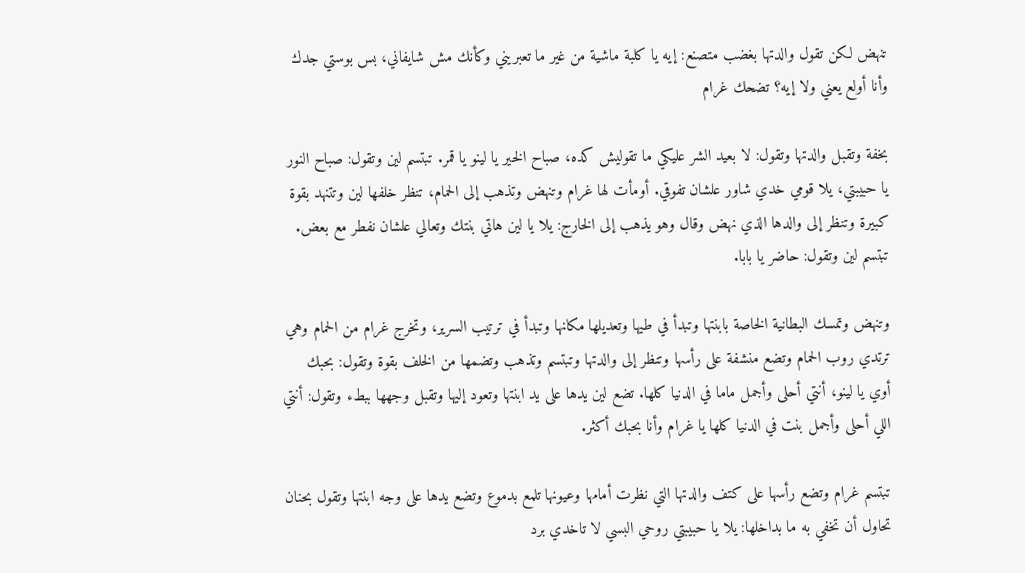تنهض لكن تقول والدتها بغضب متصنع: إيه يا كلبة ماشية من غير ما تعبريني وكأنك مش شايفاني، بس بوستي جدك وأنا أولع يعني ولا إيه؟ تضحك غرام

بخفة وتقبل والدتها وتقول: لا بعيد الشر عليكي ما تقوليش كده، صباح الخير يا لينو يا قمر. تبتسم لين وتقول: صباح النور يا حبيبتي، يلا قومي خدي شاور علشان تفوقي. أومأت لها غرام وتنهض وتذهب إلى الحمام، تنظر خلفها لين وتتنهد بقوة كبيرة وتنظر إلى والدها الذي نهض وقال وهو يذهب إلى الخارج: يلا يا لين هاتي بنتك وتعالي علشان نفطر مع بعض. تبتسم لين وتقول: حاضر يا بابا.

وتنهض وتمسك البطانية الخاصة بابنتها وتبدأ في طيها وتعديلها مكانها وتبدأ في ترتيب السرير، وتخرج غرام من الحمام وهي ترتدي روب الحمام وتضع منشفة على رأسها وتنظر إلى والدتها وتبتسم وتذهب وتضمها من الخلف بقوة وتقول: بحبك أوي يا لينو، أنتي أحلى وأجمل ماما في الدنيا كلها. تضع لين يدها على يد ابنتها وتعود إليها وتقبل وجهها ببطء وتقول: أنتي اللي أحلى وأجمل بنت في الدنيا كلها يا غرام وأنا بحبك أكثر.

تبتسم غرام وتضع رأسها على كتف والدتها التي نظرت أمامها وعيونها تلمع بدموع وتضع يدها على وجه ابنتها وتقول بحنان تحاول أن تخفي به ما بداخلها: يلا يا حبيبتي روحي البسي لا تاخدي برد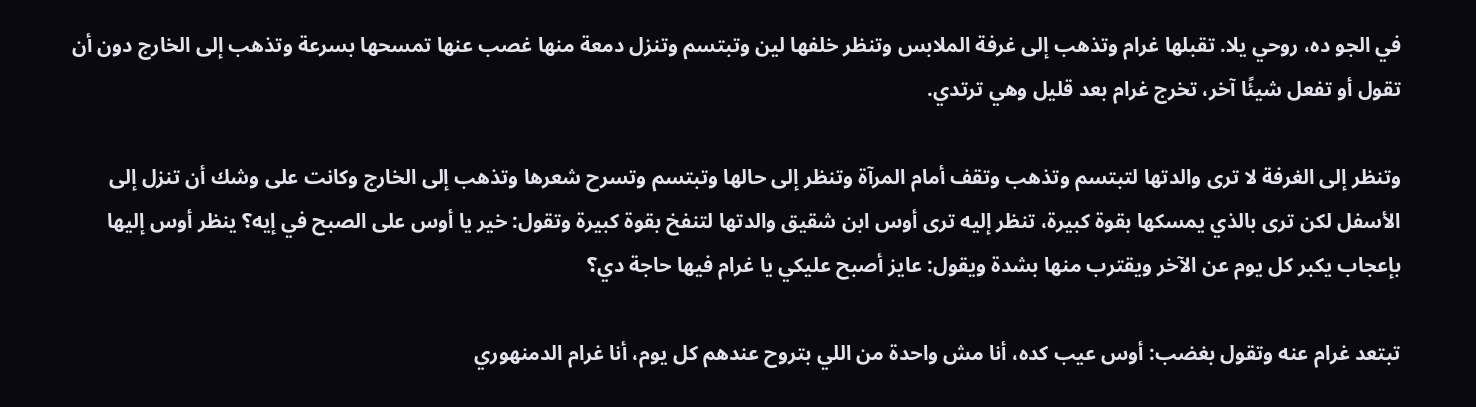في الجو ده، روحي يلا. تقبلها غرام وتذهب إلى غرفة الملابس وتنظر خلفها لين وتبتسم وتنزل دمعة منها غصب عنها تمسحها بسرعة وتذهب إلى الخارج دون أن تقول أو تفعل شيئًا آخر، تخرج غرام بعد قليل وهي ترتدي.

وتنظر إلى الغرفة لا ترى والدتها لتبتسم وتذهب وتقف أمام المرآة وتنظر إلى حالها وتبتسم وتسرح شعرها وتذهب إلى الخارج وكانت على وشك أن تنزل إلى الأسفل لكن ترى بالذي يمسكها بقوة كبيرة، تنظر إليه ترى أوس ابن شقيق والدتها لتنفخ بقوة كبيرة وتقول: خير يا أوس على الصبح في إيه؟ ينظر أوس إليها بإعجاب يكبر كل يوم عن الآخر ويقترب منها بشدة ويقول: عايز أصبح عليكي يا غرام فيها حاجة دي؟

تبتعد غرام عنه وتقول بغضب: أوس عيب كده، أنا مش واحدة من اللي بتروح عندهم كل يوم، أنا غرام الدمنهوري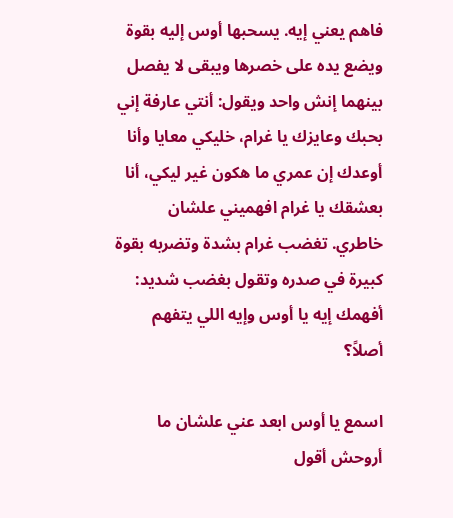فاهم يعني إيه. يسحبها أوس إليه بقوة ويضع يده على خصرها ويبقى لا يفصل بينهما إنش واحد ويقول: أنتي عارفة إني بحبك وعايزك يا غرام، خليكي معايا وأنا أوعدك إن عمري ما هكون غير ليكي، أنا بعشقك يا غرام افهميني علشان خاطري. تغضب غرام بشدة وتضربه بقوة كبيرة في صدره وتقول بغضب شديد: أفهمك إيه يا أوس وإيه اللي يتفهم أصلاً؟

اسمع يا أوس ابعد عني علشان ما أروحش أقول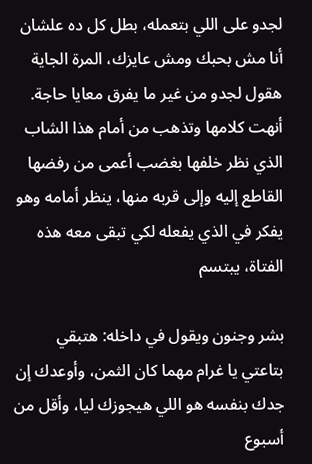لجدو على اللي بتعمله، بطل كل ده علشان أنا مش بحبك ومش عايزك، المرة الجاية هقول لجدو من غير ما يفرق معايا حاجة. أنهت كلامها وتذهب من أمام هذا الشاب الذي نظر خلفها بغضب أعمى من رفضها القاطع إليه وإلى قربه منها، ينظر أمامه وهو يفكر في الذي يفعله لكي تبقى معه هذه الفتاة، يبتسم

بشر وجنون ويقول في داخله: هتبقي بتاعتي يا غرام مهما كان الثمن، وأوعدك إن جدك بنفسه هو اللي هيجوزك ليا، وأقل من أسبوع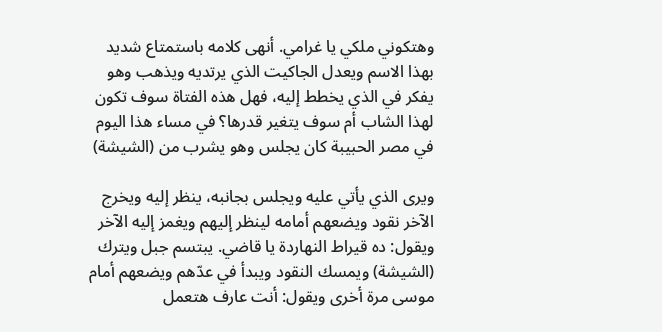وهتكوني ملكي يا غرامي. أنهى كلامه باستمتاع شديد بهذا الاسم ويعدل الجاكيت الذي يرتديه ويذهب وهو يفكر في الذي يخطط إليه، فهل هذه الفتاة سوف تكون لهذا الشاب أم سوف يتغير قدرها؟ في مساء هذا اليوم في مصر الحبيبة كان يجلس وهو يشرب من (الشيشة)

ويرى الذي يأتي عليه ويجلس بجانبه، ينظر إليه ويخرج الآخر نقود ويضعهم أمامه لينظر إليهم ويغمز إليه الآخر ويقول: ده قيراط النهاردة يا قاضي. يبتسم جبل ويترك (الشيشة) ويمسك النقود ويبدأ في عدّهم ويضعهم أمام موسى مرة أخرى ويقول: أنت عارف هتعمل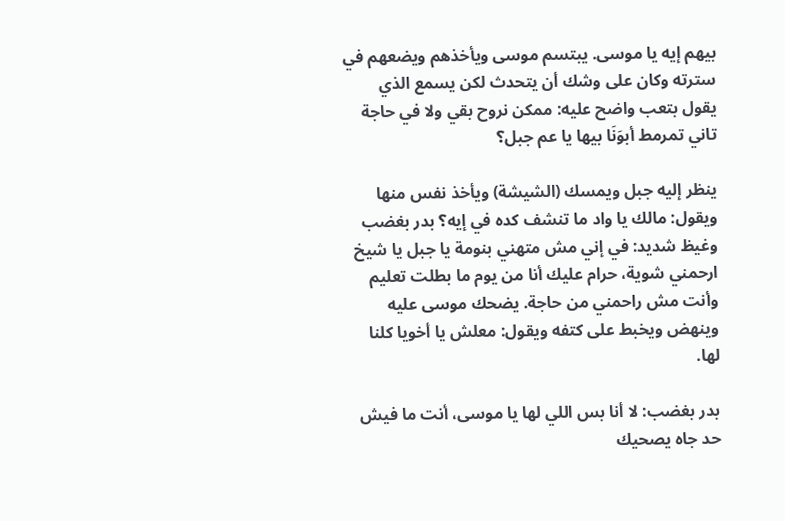بيهم إيه يا موسى. يبتسم موسى ويأخذهم ويضعهم في سترته وكان على وشك أن يتحدث لكن يسمع الذي يقول بتعب واضح عليه: ممكن نروح بقي ولا في حاجة تاني تمرمط أبوَنَا بيها يا عم جبل؟

ينظر إليه جبل ويمسك (الشيشة) ويأخذ نفس منها ويقول: مالك يا واد ما تنشف كده في إيه؟ بدر بغضب وغيظ شديد: في إني مش متهني بنومة يا جبل يا شيخ ارحمني شوية، حرام عليك أنا من يوم ما بطلت تعليم وأنت مش راحمني من حاجة. يضحك موسى عليه وينهض ويخبط على كتفه ويقول: معلش يا أخويا كلنا لها.

بدر بغضب: لا أنا بس اللي لها يا موسى، أنت ما فيش حد جاه يصحيك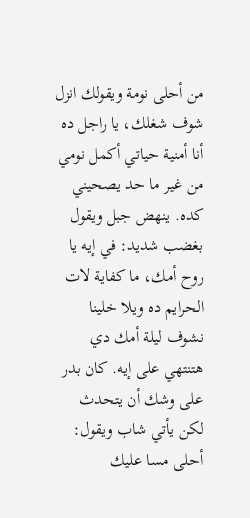من أحلى نومة ويقولك انزل شوف شغلك، يا راجل ده أنا أمنية حياتي أكمل نومي من غير ما حد يصحيني كده. ينهض جبل ويقول بغضب شديد: في إيه يا روح أمك، ما كفاية لات الحرايم ده ويلا خلينا نشوف ليلة أمك دي هتنتهي على إيه. كان بدر على وشك أن يتحدث لكن يأتي شاب ويقول: أحلى مسا عليك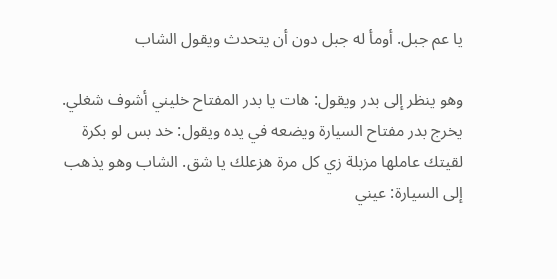يا عم جبل. أومأ له جبل دون أن يتحدث ويقول الشاب

وهو ينظر إلى بدر ويقول: هات يا بدر المفتاح خليني أشوف شغلي. يخرج بدر مفتاح السيارة ويضعه في يده ويقول: خد بس لو بكرة لقيتك عاملها مزبلة زي كل مرة هزعلك يا شق. الشاب وهو يذهب إلى السيارة: عيني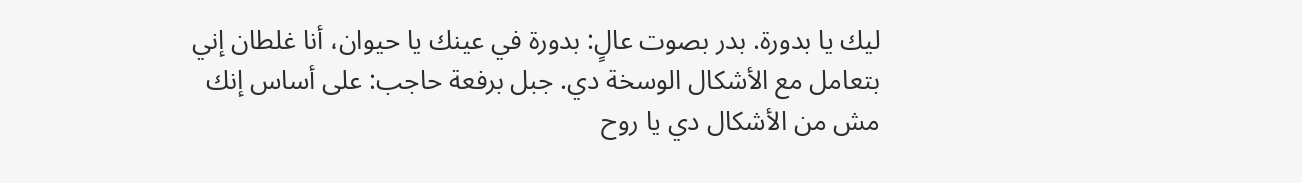ليك يا بدورة. بدر بصوت عالٍ: بدورة في عينك يا حيوان، أنا غلطان إني بتعامل مع الأشكال الوسخة دي. جبل برفعة حاجب: على أساس إنك مش من الأشكال دي يا روح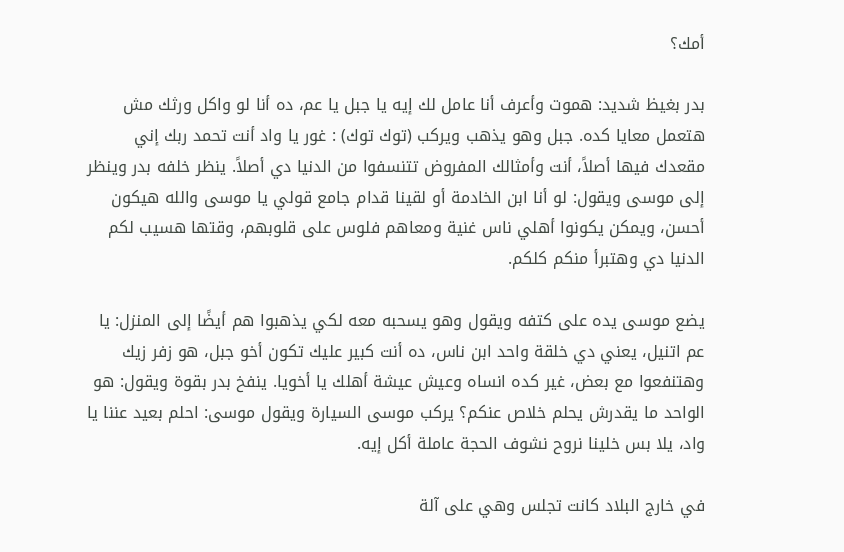أمك؟

بدر بغيظ شديد: هموت وأعرف أنا عامل لك إيه يا جبل يا عم، ده أنا لو واكل ورثك مش هتعمل معايا كده. جبل وهو يذهب ويركب (توك توك) : غور يا واد أنت تحمد ربك إني مقعدك فيها أصلاً، أنت وأمثالك المفروض تتنسفوا من الدنيا دي أصلاً. ينظر خلفه بدر وينظر إلى موسى ويقول: لو أنا ابن الخادمة أو لقينا قدام جامع قولي يا موسى والله هيكون أحسن، ويمكن يكونوا أهلي ناس غنية ومعاهم فلوس على قلوبهم، وقتها هسيب لكم الدنيا دي وهتبرأ منكم كلكم.

يضع موسى يده على كتفه ويقول وهو يسحبه معه لكي يذهبوا هم أيضًا إلى المنزل: يا عم اتنيل، يعني دي خلقة واحد ابن ناس، ده أنت كبير عليك تكون أخو جبل، هو زفر زيك وهتنفعوا مع بعض، غير كده انساه وعيش عيشة أهلك يا أخويا. ينفخ بدر بقوة ويقول: هو الواحد ما يقدرش يحلم خلاص عنكم؟ يركب موسى السيارة ويقول موسى: احلم بعيد عننا يا واد، يلا بس خلينا نروح نشوف الحجة عاملة أكل إيه.

في خارج البلاد كانت تجلس وهي على آلة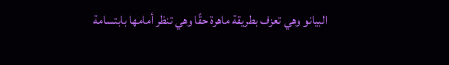البيانو وهي تعزف بطريقة ماهرة حقًا وهي تنظر أمامها بابتسامة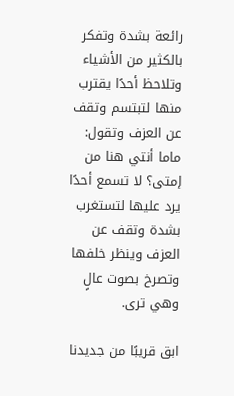رائعة بشدة وتفكر بالكثير من الأشياء وتلاحظ أحدًا يقترب منها لتبتسم وتقف عن العزف وتقول: ماما أنتي هنا من إمتى؟ لا تسمع أحدًا يرد عليها لتستغرب بشدة وتقف عن العزف وينظر خلفها وتصرخ بصوت عالٍ وهي ترى.

ابق قريبًا من جديدنا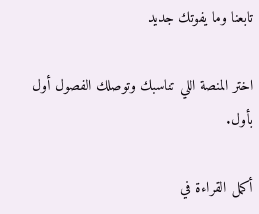تابعنا وما يفوتك جديد

اختر المنصة اللي تناسبك وتوصلك الفصول أول بأول.

أكمل القراءة في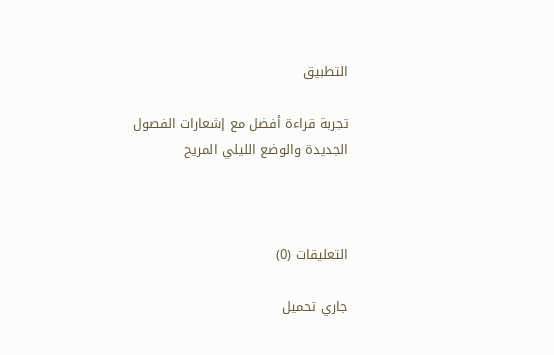التطبيق

تجربة قراءة أفضل مع إشعارات الفصول الجديدة والوضع الليلي المريح



التعليقات (0)

جاري تحميل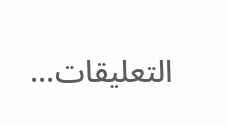التعليقات...